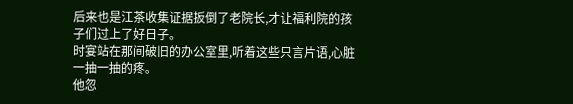后来也是江茶收集证据扳倒了老院长,才让福利院的孩子们过上了好日子。
时宴站在那间破旧的办公室里,听着这些只言片语,心脏一抽一抽的疼。
他忽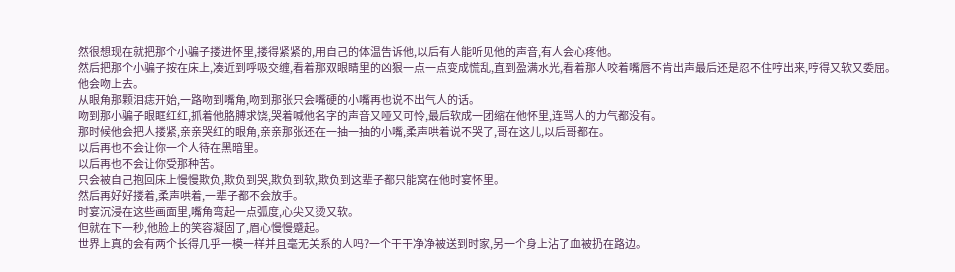然很想现在就把那个小骗子搂进怀里,搂得紧紧的,用自己的体温告诉他,以后有人能听见他的声音,有人会心疼他。
然后把那个小骗子按在床上,凑近到呼吸交缠,看着那双眼睛里的凶狠一点一点变成慌乱,直到盈满水光,看着那人咬着嘴唇不肯出声最后还是忍不住哼出来,哼得又软又委屈。
他会吻上去。
从眼角那颗泪痣开始,一路吻到嘴角,吻到那张只会嘴硬的小嘴再也说不出气人的话。
吻到那小骗子眼眶红红,抓着他胳膊求饶,哭着喊他名字的声音又哑又可怜,最后软成一团缩在他怀里,连骂人的力气都没有。
那时候他会把人搂紧,亲亲哭红的眼角,亲亲那张还在一抽一抽的小嘴,柔声哄着说不哭了,哥在这儿,以后哥都在。
以后再也不会让你一个人待在黑暗里。
以后再也不会让你受那种苦。
只会被自己抱回床上慢慢欺负,欺负到哭,欺负到软,欺负到这辈子都只能窝在他时宴怀里。
然后再好好搂着,柔声哄着,一辈子都不会放手。
时宴沉浸在这些画面里,嘴角弯起一点弧度,心尖又烫又软。
但就在下一秒,他脸上的笑容凝固了,眉心慢慢蹙起。
世界上真的会有两个长得几乎一模一样并且毫无关系的人吗?一个干干净净被送到时家,另一个身上沾了血被扔在路边。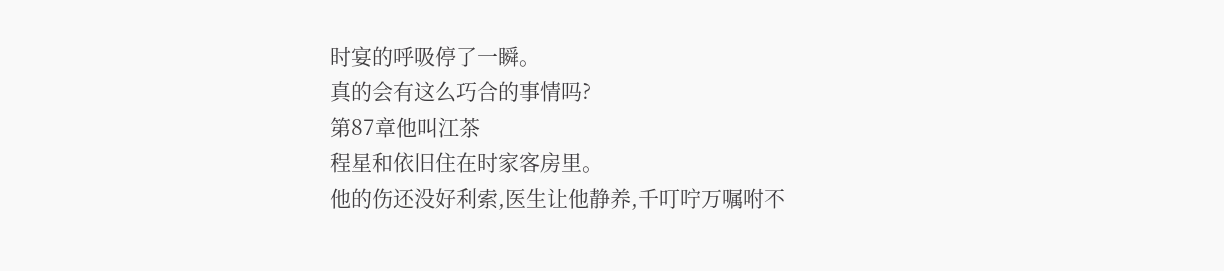时宴的呼吸停了一瞬。
真的会有这么巧合的事情吗?
第87章他叫江茶
程星和依旧住在时家客房里。
他的伤还没好利索,医生让他静养,千叮咛万嘱咐不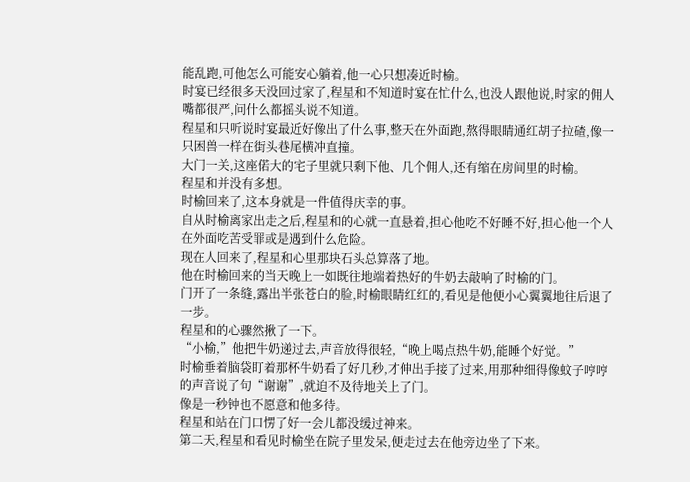能乱跑,可他怎么可能安心躺着,他一心只想凑近时榆。
时宴已经很多天没回过家了,程星和不知道时宴在忙什么,也没人跟他说,时家的佣人嘴都很严,问什么都摇头说不知道。
程星和只听说时宴最近好像出了什么事,整天在外面跑,熬得眼睛通红胡子拉碴,像一只困兽一样在街头巷尾横冲直撞。
大门一关,这座偌大的宅子里就只剩下他、几个佣人,还有缩在房间里的时榆。
程星和并没有多想。
时榆回来了,这本身就是一件值得庆幸的事。
自从时榆离家出走之后,程星和的心就一直悬着,担心他吃不好睡不好,担心他一个人在外面吃苦受罪或是遇到什么危险。
现在人回来了,程星和心里那块石头总算落了地。
他在时榆回来的当天晚上一如既往地端着热好的牛奶去敲响了时榆的门。
门开了一条缝,露出半张苍白的脸,时榆眼睛红红的,看见是他便小心翼翼地往后退了一步。
程星和的心骤然揪了一下。
“小榆,”他把牛奶递过去,声音放得很轻,“晚上喝点热牛奶,能睡个好觉。”
时榆垂着脑袋盯着那杯牛奶看了好几秒,才伸出手接了过来,用那种细得像蚊子哼哼的声音说了句“谢谢”,就迫不及待地关上了门。
像是一秒钟也不愿意和他多待。
程星和站在门口愣了好一会儿都没缓过神来。
第二天,程星和看见时榆坐在院子里发呆,便走过去在他旁边坐了下来。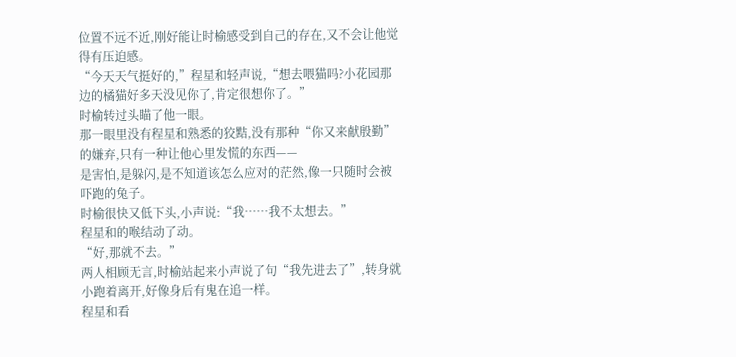位置不远不近,刚好能让时榆感受到自己的存在,又不会让他觉得有压迫感。
“今天天气挺好的,”程星和轻声说,“想去喂猫吗?小花园那边的橘猫好多天没见你了,肯定很想你了。”
时榆转过头瞄了他一眼。
那一眼里没有程星和熟悉的狡黠,没有那种“你又来献殷勤”的嫌弃,只有一种让他心里发慌的东西——
是害怕,是躲闪,是不知道该怎么应对的茫然,像一只随时会被吓跑的兔子。
时榆很快又低下头,小声说:“我……我不太想去。”
程星和的喉结动了动。
“好,那就不去。”
两人相顾无言,时榆站起来小声说了句“我先进去了”,转身就小跑着离开,好像身后有鬼在追一样。
程星和看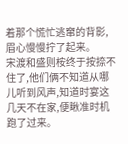着那个慌忙逃窜的背影,眉心慢慢拧了起来。
宋渡和盛则桉终于按捺不住了,他们俩不知道从哪儿听到风声,知道时宴这几天不在家,便瞅准时机跑了过来。